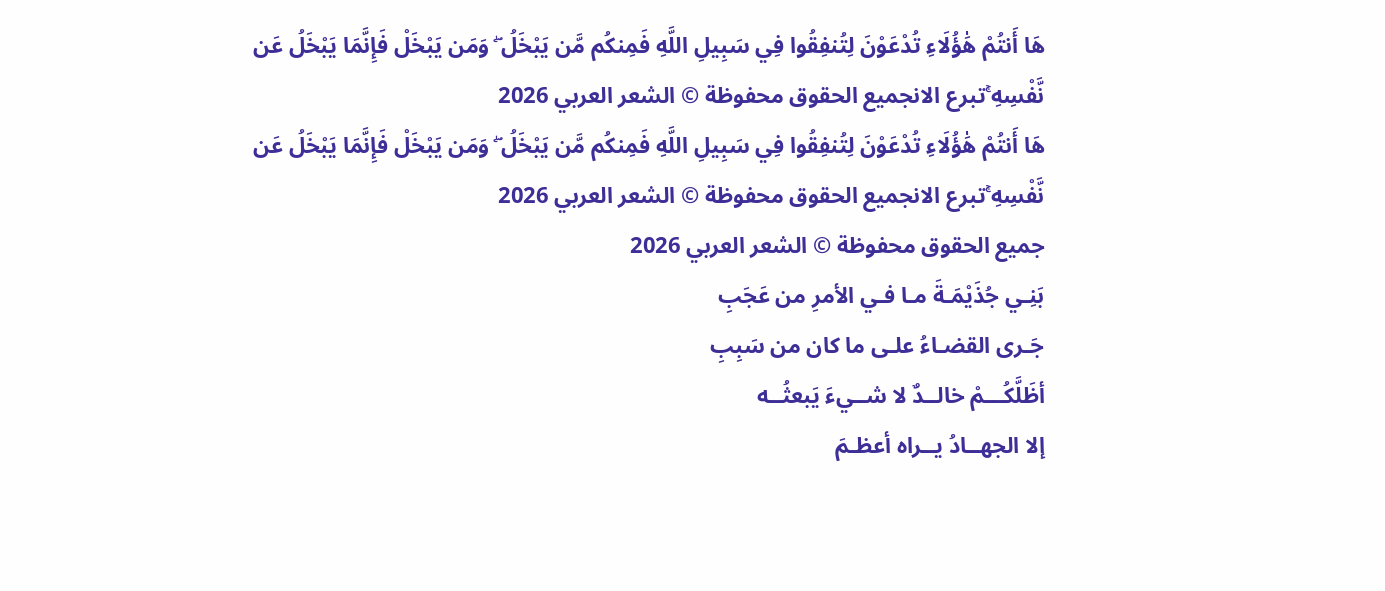هَا أَنتُمْ هَٰؤُلَاءِ تُدْعَوْنَ لِتُنفِقُوا فِي سَبِيلِ اللَّهِ فَمِنكُم مَّن يَبْخَلُ ۖ وَمَن يَبْخَلْ فَإِنَّمَا يَبْخَلُ عَن نَّفْسِهِ ۚتبرع الانجميع الحقوق محفوظة © الشعر العربي 2026
هَا أَنتُمْ هَٰؤُلَاءِ تُدْعَوْنَ لِتُنفِقُوا فِي سَبِيلِ اللَّهِ فَمِنكُم مَّن يَبْخَلُ ۖ وَمَن يَبْخَلْ فَإِنَّمَا يَبْخَلُ عَن نَّفْسِهِ ۚتبرع الانجميع الحقوق محفوظة © الشعر العربي 2026
جميع الحقوق محفوظة © الشعر العربي 2026
بَنِـي جُذَيْمَـةَ مـا فـي الأمرِ من عَجَبِ
جَـرى القضـاءُ علـى ما كان من سَبِبِ
أظَلَّكُـــمْ خالــدٌ لا شــيءَ يَبعثُــه
إلا الجهــادُ يــراه أعظـمَ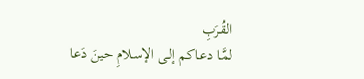القُـرَبِ
لمَّـا دعـاكم إلـى الإسـلامِ حينَ دَعا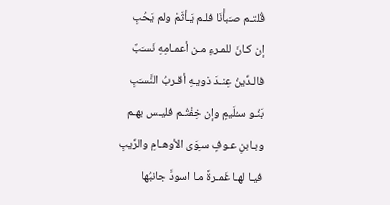قُلتـم صـَبأْنَا فلـم يَـأثَمْ ولم يَحُبِ
إن كـانَ للمـرءِ مـن أعمـامِهِ نَسـَبٌ
فالـدِّينُ عِنـدَ ذويـهِ أقـربُ النَّسـَبِ
بَنُـو سـُلَيمٍ وإن خِفْتُـم فليـس بهـم
وبـابنِ عـوفٍ سـِوَى الأوهـامِ والرِّيبِ
فيـا لهـا غَمـرةً مـا اسودَّ جانبُها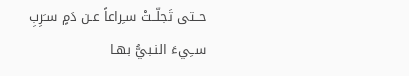حــتى تَجلّــتْ سـِراعاً عـن دَمٍ سـَرِبِ
ســِيءَ النـبيُّ بهـا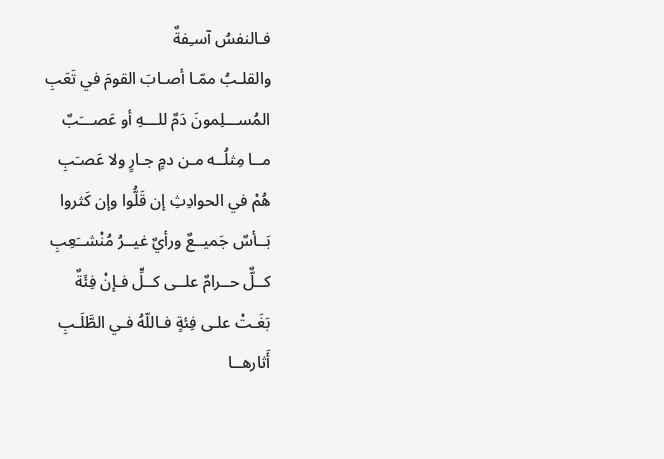فـالنفسُ آسـِفةٌ
والقلـبُ ممّـا أصـابَ القومَ في تَعَبِ
المُســـلِمونَ دَمٌ للـــهِ أو عَصـــَبٌ
مــا مِثلُــه مـن دمٍ جـارٍ ولا عَصـَبِ
هُمْ في الحوادِثِ إن قَلُّوا وإن كَثروا
بَــأسٌ جَميــعٌ ورأيٌ غيــرُ مُنْشــَعِبِ
كــلٌّ حــرامٌ علــى كــلٍّ فـإنْ فِئَةٌ
بَغَـتْ علـى فِئةٍ فـاللّهُ فـي الطَّلَـبِ
أَثارهــا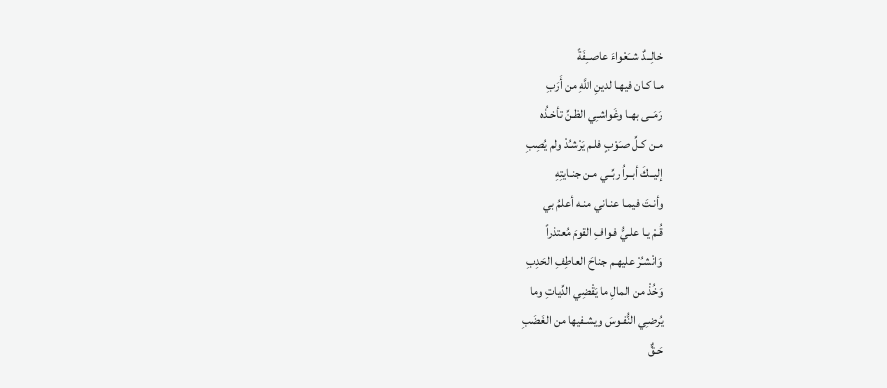خالِــدٌ شــَعْواءَ عاصــِفَةً
مـا كـان فيهـا لدينِ اللَّهِ من أَرَبِ
رَمَــى بهـا وغَواشـِي الظـنِّ تأخـذُه
مـن كـلِّ صـَوْبٍ فلـم يَرْشـُدْ ولم يُصِبِ
إليــكَ أبــراُ ربِّــي مـن جنـايتِهِ
وأنـتَ فيمـا عنـاني منـه أعلمُ بي
قُـمْ يـا علـيُّ فـوافِ القومَ مُعتذراً
وَانْشـُرْ عليهـم جناحَ العاطِفِ الحَدِبِ
وَخُذْ من المالِ ما يَقْضِي الدِّياتِ وما
يُرضـِي النُّفـوسَ ويشـفيها من الغَضَبِ
حَـقٌّ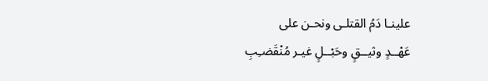علينـا دَمُ القتلـى ونحـن على
عَهْــدٍ وثيــقٍ وحَبْــلٍ غيـر مُنْقَضـِبِ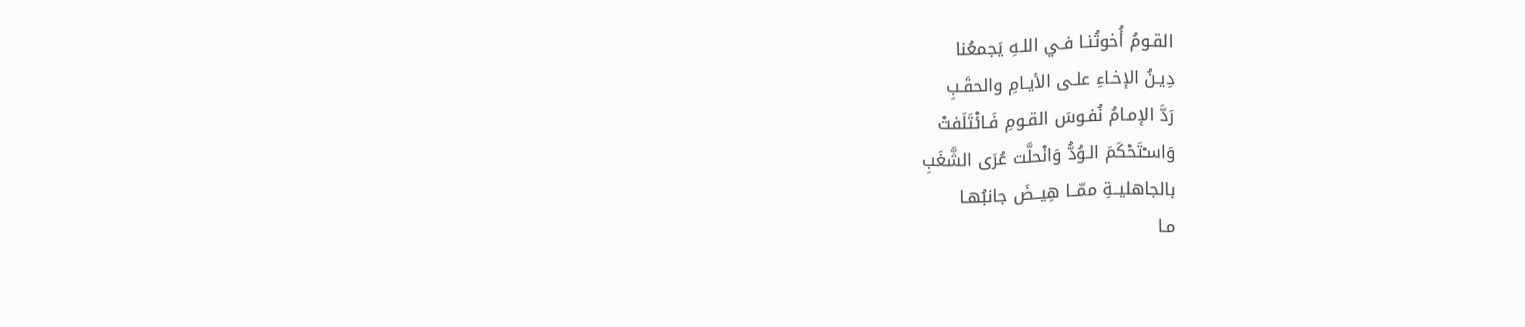القـومُ أُخوتُنـا فـي اللـهِ يَجمعُنا
دِيـنُ الإخـاءِ علـى الأيـامِ والحقَـبِ
رَدَّ الإمـامُ نُفـوسَ القـومِ فَـائْتَلَفتْ
وَاسـْتَحْكَمَ الـوُدُّ وَانْحلَّت عُرَى الشَّغَبِ
بالجاهليــةِ ممّــا هِيــضَ جانبُهـا
مـا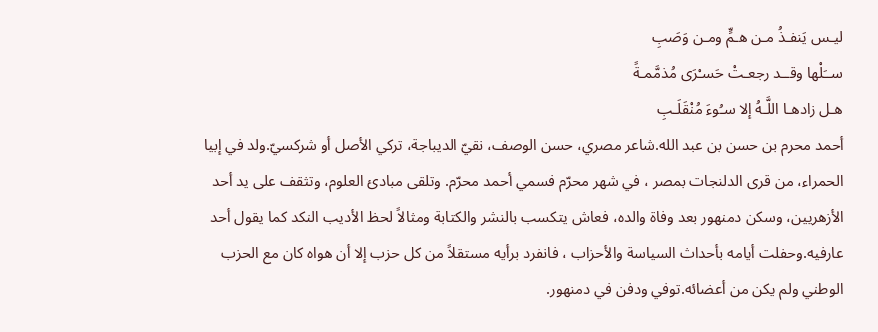ليـس يَنفـذُ مـن هـمٍّ ومـن وَصَبِ
ســَلْها وقــد رجعـتْ حَسـْرَى مُذمَّمـةً
هـل زادهـا اللَّـهُ إلا سـُوءَ مُنْقَلَـبِ
أحمد محرم بن حسن بن عبد الله.شاعر مصري، حسن الوصف، نقيّ الديباجة، تركي الأصل أو شركسيّ.ولد في إبيا الحمراء، من قرى الدلنجات بمصر ، في شهر محرّم فسمي أحمد محرّم. وتلقى مبادئ العلوم، وتثقف على يد أحد الأزهريين، وسكن دمنهور بعد وفاة والده، فعاش يتكسب بالنشر والكتابة ومثالاً لحظ الأديب النكد كما يقول أحد عارفيه.وحفلت أيامه بأحداث السياسة والأحزاب ، فانفرد برأيه مستقلاً من كل حزب إلا أن هواه كان مع الحزب الوطني ولم يكن من أعضائه.توفي ودفن في دمنهور.